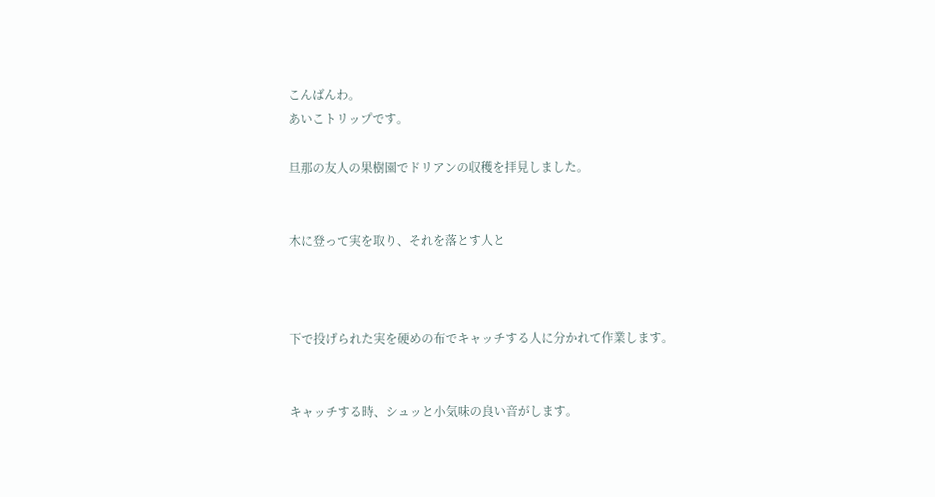こんばんわ。
あいこトリップです。

旦那の友人の果樹園でドリアンの収穫を拝見しました。


木に登って実を取り、それを落とす人と



下で投げられた実を硬めの布でキャッチする人に分かれて作業します。


キャッチする時、シュッと小気味の良い音がします。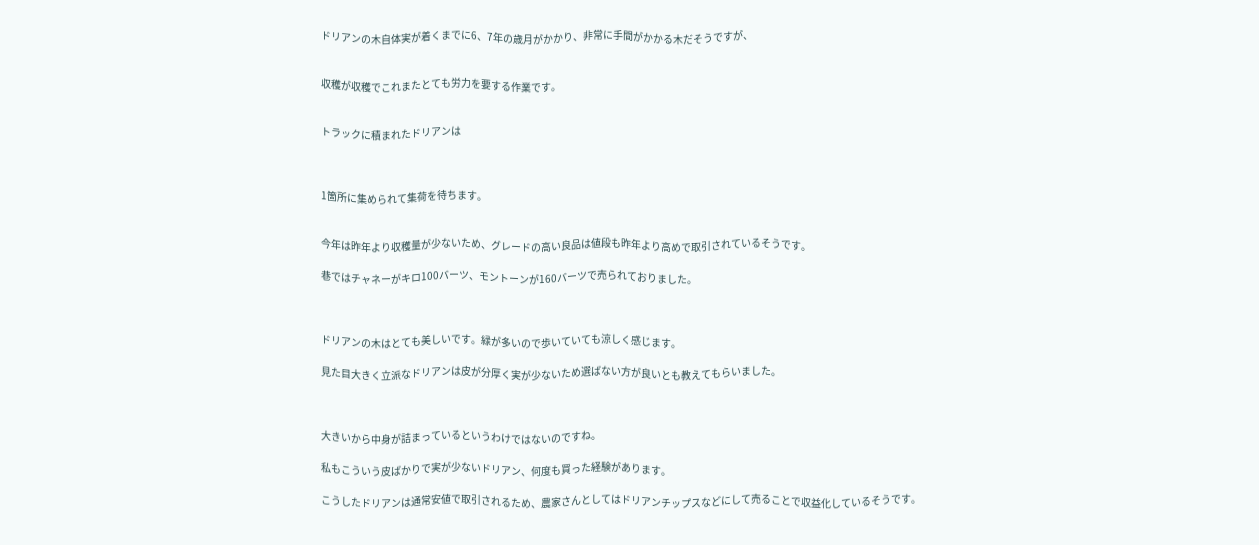ドリアンの木自体実が着くまでに6、7年の歳月がかかり、非常に手間がかかる木だそうですが、


収穫が収穫でこれまたとても労力を要する作業です。


トラックに積まれたドリアンは



1箇所に集められて集荷を待ちます。


今年は昨年より収穫量が少ないため、グレードの高い良品は値段も昨年より高めで取引されているそうです。

巷ではチャネーがキロ100バーツ、モントーンが160バーツで売られておりました。



ドリアンの木はとても美しいです。緑が多いので歩いていても涼しく感じます。

見た目大きく立派なドリアンは皮が分厚く実が少ないため選ばない方が良いとも教えてもらいました。



大きいから中身が詰まっているというわけではないのですね。

私もこういう皮ばかりで実が少ないドリアン、何度も買った経験があります。

こうしたドリアンは通常安値で取引されるため、農家さんとしてはドリアンチップスなどにして売ることで収益化しているそうです。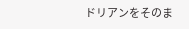ドリアンをそのま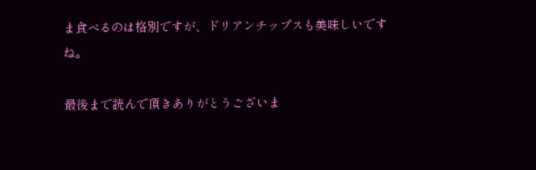ま食べるのは格別ですが、ドリアンチップスも美味しいですね。

最後まで読んで頂きありがとうございま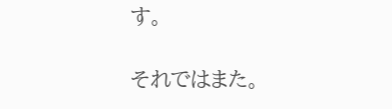す。

それではまた。